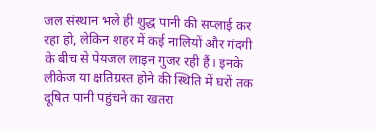जल संस्थान भले ही शुद्ध पानी की सप्लाई कर रहा हो, लेकिन शहर में कई नालियों और गंदगी के बीच से पेयजल लाइन गुजर रही हैं। इनके लीकेज या क्षतिग्रस्त होने की स्थिति में घरों तक दूषित पानी पहुंचने का खतरा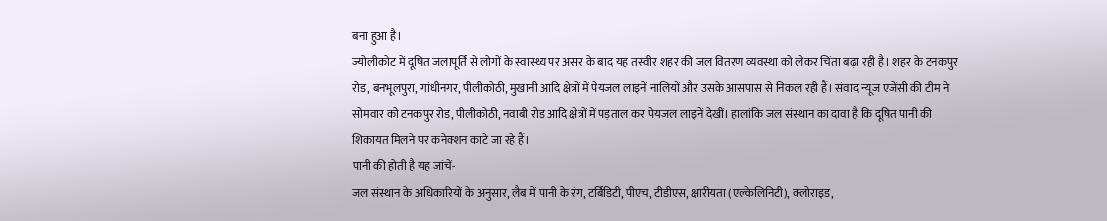बना हुआ है।
ज्योलीकोट में दूषित जलापूर्ति से लोगों के स्वास्थ्य पर असर के बाद यह तस्वीर शहर की जल वितरण व्यवस्था को लेकर चिंता बढ़ा रही है। शहर के टनकपुर रोड, बनभूलपुरा, गांधीनगर, पीलीकोठी, मुखानी आदि क्षेत्रों में पेयजल लाइनें नालियों और उसके आसपास से निकल रही हैं। संवाद न्यूज एजेंसी की टीम ने सोमवार को टनकपुर रोड, पीलीकोठी, नवाबी रोड आदि क्षेत्रों में पड़ताल कर पेयजल लाइनें देखीं। हालांकि जल संस्थान का दावा है कि दूषित पानी की शिकायत मिलने पर कनेक्शन काटे जा रहे हैं।
पानी की होती है यह जांचें-
जल संस्थान के अधिकारियों के अनुसार, लैब में पानी के रंग, टर्बिडिटी, पीएच, टीडीएस, क्षारीयता (एल्केलिनिटी), क्लोराइड,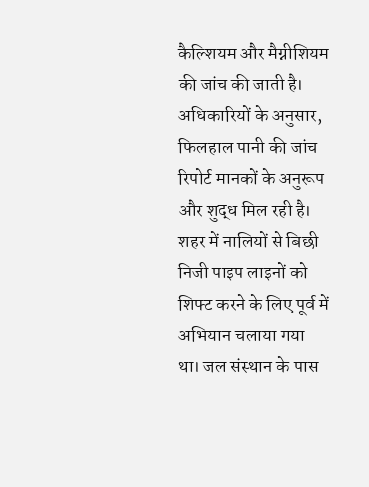कैल्शियम और मैग्नीशियम की जांच की जाती है। अधिकारियों के अनुसार, फिलहाल पानी की जांच रिपोर्ट मानकों के अनुरूप और शुद्ध मिल रही है।
शहर में नालियों से बिछी निजी पाइप लाइनों को शिफ्ट करने के लिए पूर्व में अभियान चलाया गया था। जल संस्थान के पास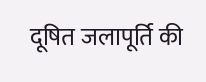दूषित जलापूर्ति की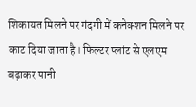शिकायत मिलने पर गंदगी में कनेक्शन मिलने पर काट दिया जाता है। फिल्टर प्लांट से एलएम बढ़ाकर पानी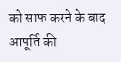को साफ करने के बाद आपूर्ति की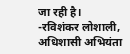जा रही है।
-रविशंकर लोशाली, अधिशासी अभियंता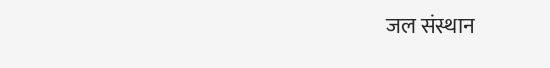जल संस्थान